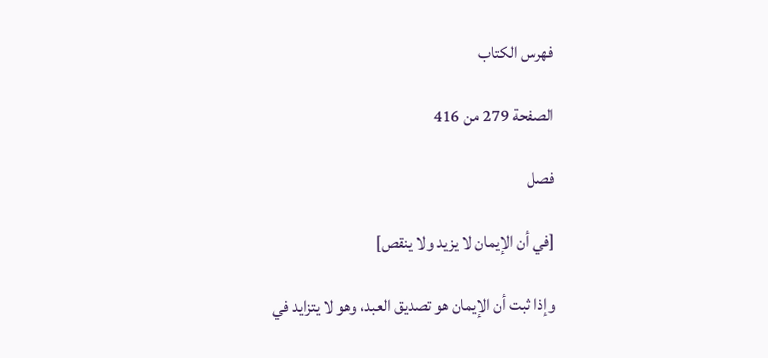فهرس الكتاب

الصفحة 279 من 416

فصل

[في أن الإيمان لا يزيد ولا ينقص]

وإذا ثبت أن الإيمان هو تصديق العبد، وهو لا يتزايد في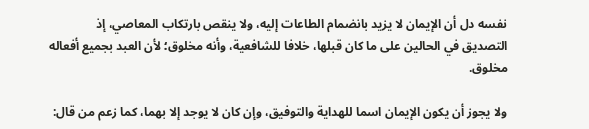نفسه دل أن الإيمان لا يزيد بانضمام الطاعات إليه، ولا ينقص بارتكاب المعاصي، إذ التصديق في الحالين على ما كان قبلها، خلافا للشافعية، وأنه مخلوق؛ لأن العبد بجميع أفعاله مخلوق.

ولا يجوز أن يكون الإيمان اسما للهداية والتوفيق، وإن كان لا يوجد إلا بهما، كما زعم من قال: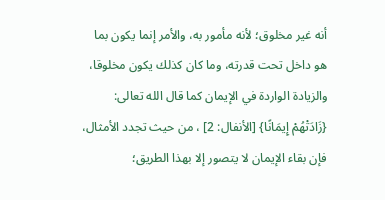أنه غير مخلوق؛ لأنه مأمور به، والأمر إنما يكون بما هو داخل تحت قدرته، وما كان كذلك يكون مخلوقا، والزيادة الواردة في الإيمان كما قال الله تعالى: {زَادَتْهُمْ إِيمَانًا} [الأنفال: 2] ، من حيث تجدد الأمثال، فإن بقاء الإيمان لا يتصور إلا بهذا الطريق؛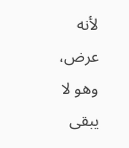لأنه عرض، وهو لا يبقى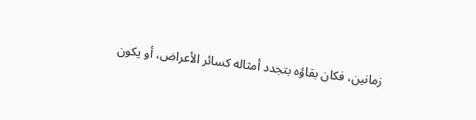زمانين، فكان بقاؤه بتجدد أمثاله كسائر الأعراض، أو يكون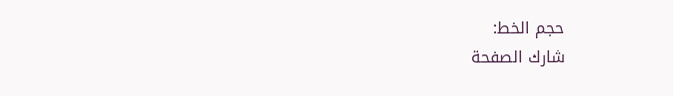حجم الخط:
شارك الصفحة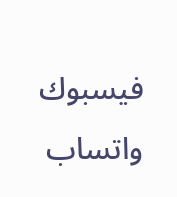فيسبوك واتساب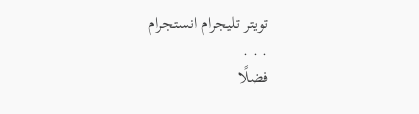تويتر تليجرام انستجرام
. . .
فضلًا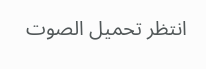انتظر تحميل الصوت